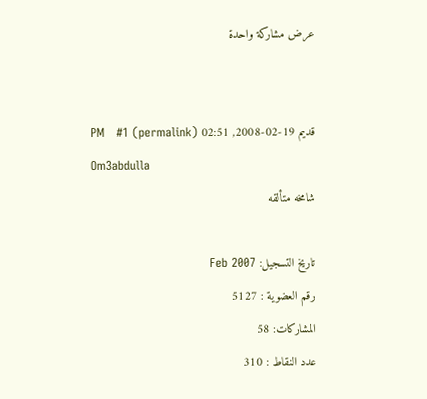عرض مشاركة واحدة


قديم 19-02-2008, 02:51 PM   #1 (permalink)
Om3abdulla
شامخه متألقه

تاريخ التسجيل: Feb 2007
رقم العضوية : 5127
المشاركات: 58
عدد النقاط : 310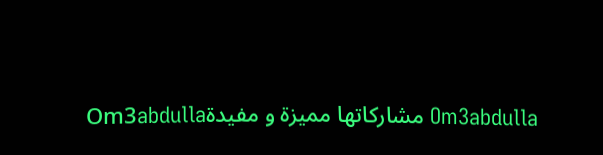Om3abdulla مشاركاتها مميزة و مفيدةOm3abdulla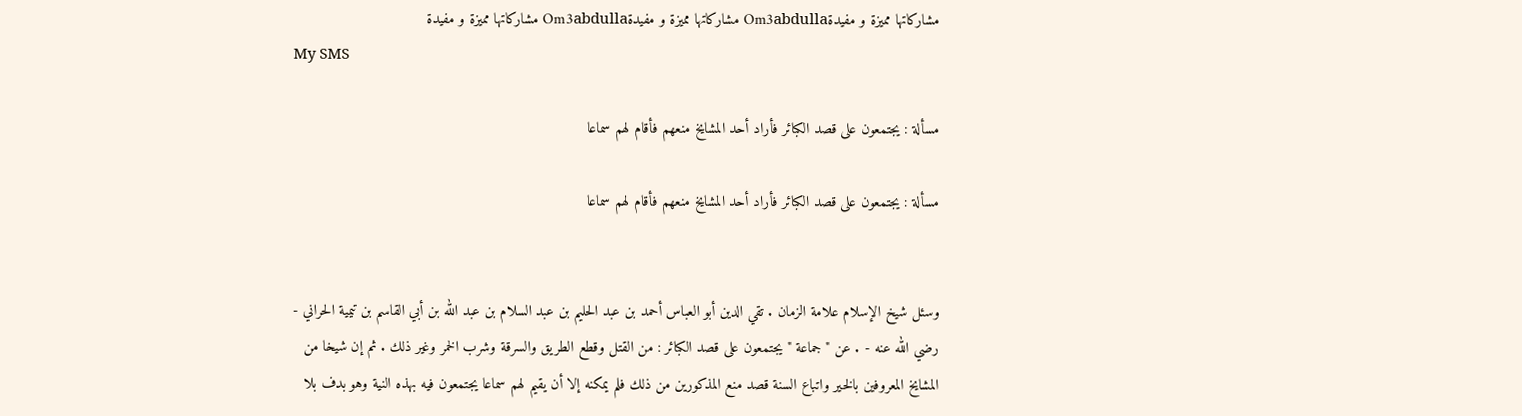مشاركاتها مميزة و مفيدةOm3abdulla مشاركاتها مميزة و مفيدةOm3abdulla مشاركاتها مميزة و مفيدة
My SMS

مسألة : يجتمعون على قصد الكبائر فأراد أحد المشايخ منعهم فأقام لهم سماعا

مسألة : يجتمعون على قصد الكبائر فأراد أحد المشايخ منعهم فأقام لهم سماعا


وسئل شيخ الإسلام علامة الزمان . تقي الدين أبو العباس أحمد بن عبد الحليم بن عبد السلام بن عبد الله بن أبي القاسم بن تيمية الحراني - رضي الله عنه - . عن " جماعة " يجتمعون على قصد الكبائر : من القتل وقطع الطريق والسرقة وشرب الخمر وغير ذلك . ثم إن شيخا من المشايخ المعروفين بالخير واتباع السنة قصد منع المذكورين من ذلك فلم يمكنه إلا أن يقيم لهم سماعا يجتمعون فيه بهذه النية وهو بدف بلا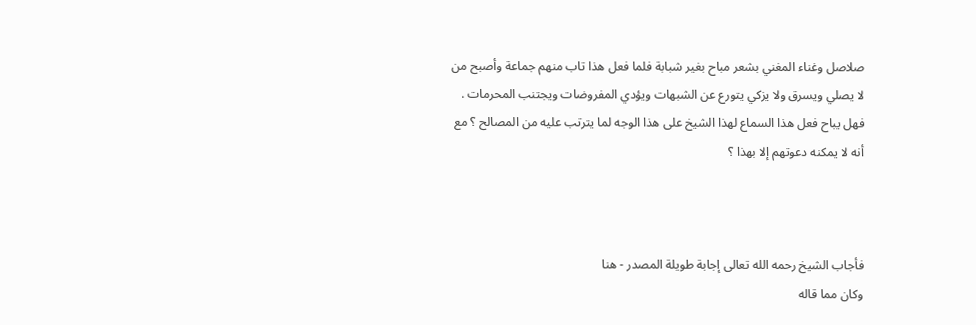صلاصل وغناء المغني بشعر مباح بغير شبابة فلما فعل هذا تاب منهم جماعة وأصبح من لا يصلي ويسرق ولا يزكي يتورع عن الشبهات ويؤدي المفروضات ويجتنب المحرمات . فهل يباح فعل هذا السماع لهذا الشيخ على هذا الوجه لما يترتب عليه من المصالح ؟ مع أنه لا يمكنه دعوتهم إلا بهذا ؟



فأجاب الشيخ رحمه الله تعالى إجابة طويلة المصدر - هنا
وكان مما قاله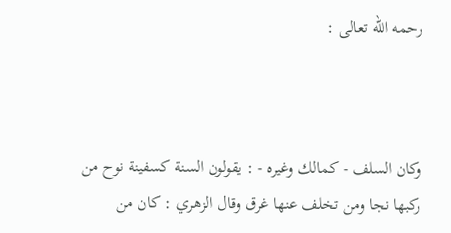رحمه الله تعالى :



وكان السلف - كمالك وغيره - : يقولون السنة كسفينة نوح من ركبها نجا ومن تخلف عنها غرق وقال الزهري : كان من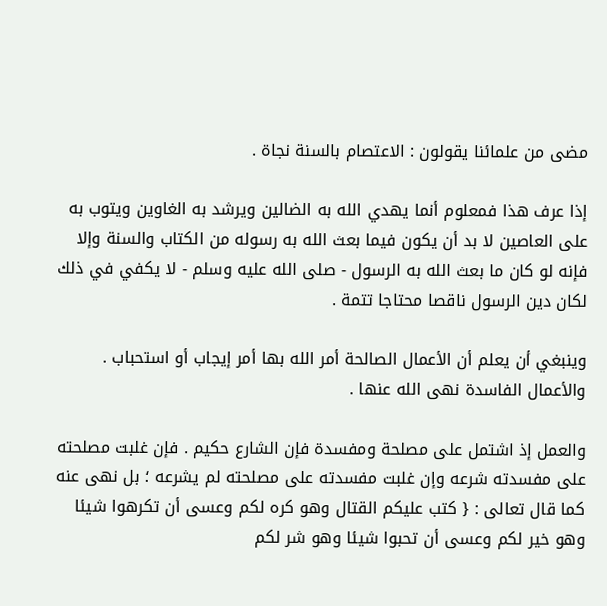مضى من علمائنا يقولون : الاعتصام بالسنة نجاة .

إذا عرف هذا فمعلوم أنما يهدي الله به الضالين ويرشد به الغاوين ويتوب به على العاصين لا بد أن يكون فيما بعث الله به رسوله من الكتاب والسنة وإلا فإنه لو كان ما بعث الله به الرسول - صلى الله عليه وسلم - لا يكفي في ذلك لكان دين الرسول ناقصا محتاجا تتمة .

وينبغي أن يعلم أن الأعمال الصالحة أمر الله بها أمر إيجاب أو استحباب .
والأعمال الفاسدة نهى الله عنها .

والعمل إذ اشتمل على مصلحة ومفسدة فإن الشارع حكيم . فإن غلبت مصلحته على مفسدته شرعه وإن غلبت مفسدته على مصلحته لم يشرعه ؛ بل نهى عنه كما قال تعالى : { كتب عليكم القتال وهو كره لكم وعسى أن تكرهوا شيئا وهو خير لكم وعسى أن تحبوا شيئا وهو شر لكم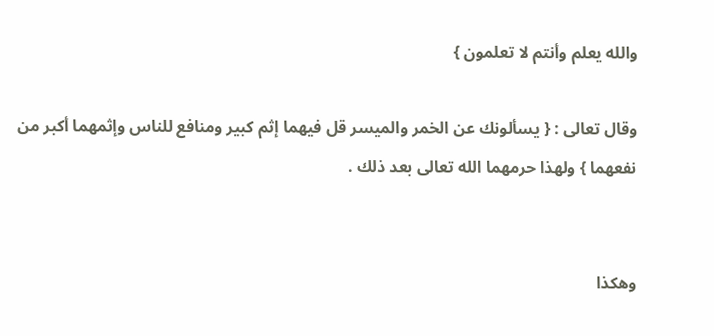والله يعلم وأنتم لا تعلمون }

وقال تعالى : { يسألونك عن الخمر والميسر قل فيهما إثم كبير ومنافع للناس وإثمهما أكبر من نفعهما } ولهذا حرمهما الله تعالى بعد ذلك .


وهكذا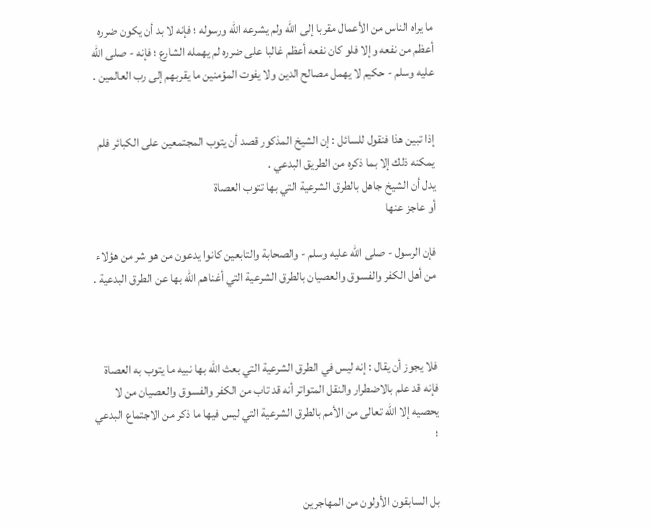ما يراه الناس من الأعمال مقربا إلى الله ولم يشرعه الله ورسوله ؛ فإنه لا بد أن يكون ضرره أعظم من نفعه وإلا فلو كان نفعه أعظم غالبا على ضرره لم يهمله الشارع ؛ فإنه - صلى الله عليه وسلم - حكيم لا يهمل مصالح الدين ولا يفوت المؤمنين ما يقربهم إلى رب العالمين .


إذا تبين هذا فنقول للسائل : إن الشيخ المذكور قصد أن يتوب المجتمعين على الكبائر فلم يمكنه ذلك إلا بما ذكره من الطريق البدعي .
يدل أن الشيخ جاهل بالطرق الشرعية التي بها تتوب العصاة
أو عاجز عنها

فإن الرسول - صلى الله عليه وسلم - والصحابة والتابعين كانوا يدعون من هو شر من هؤلاء من أهل الكفر والفسوق والعصيان بالطرق الشرعية التي أغناهم الله بها عن الطرق البدعية .



فلا يجوز أن يقال : إنه ليس في الطرق الشرعية التي بعث الله بها نبيه ما يتوب به العصاة فإنه قد علم بالاضطرار والنقل المتواتر أنه قد تاب من الكفر والفسوق والعصيان من لا يحصيه إلا الله تعالى من الأمم بالطرق الشرعية التي ليس فيها ما ذكر من الاجتماع البدعي ؛


بل السابقون الأولون من المهاجرين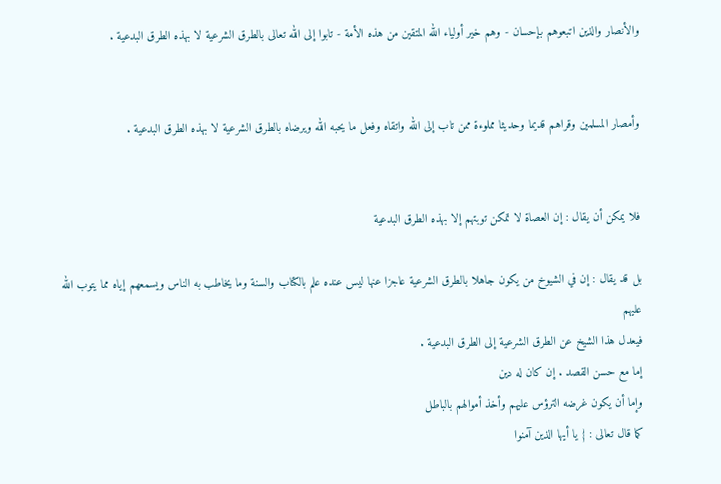والأنصار والذين اتبعوهم بإحسان - وهم خير أولياء الله المتقين من هذه الأمة - تابوا إلى الله تعالى بالطرق الشرعية لا بهذه الطرق البدعية .


وأمصار المسلمين وقراهم قديما وحديثا مملوءة ممن تاب إلى الله واتقاه وفعل ما يحبه الله ويرضاه بالطرق الشرعية لا بهذه الطرق البدعية .


فلا يمكن أن يقال : إن العصاة لا تمكن توبتهم إلا بهذه الطرق البدعية

بل قد يقال : إن في الشيوخ من يكون جاهلا بالطرق الشرعية عاجزا عنها ليس عنده علم بالكتاب والسنة وما يخاطب به الناس ويسمعهم إياه مما يتوب الله عليهم
فيعدل هذا الشيخ عن الطرق الشرعية إلى الطرق البدعية .
إما مع حسن القصد . إن كان له دين
وإما أن يكون غرضه الترؤس عليهم وأخذ أموالهم بالباطل
كما قال تعالى : { يا أيها الذين آمنوا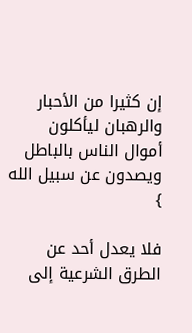إن كثيرا من الأحبار والرهبان ليأكلون أموال الناس بالباطل ويصدون عن سبيل الله }

فلا يعدل أحد عن الطرق الشرعية إلى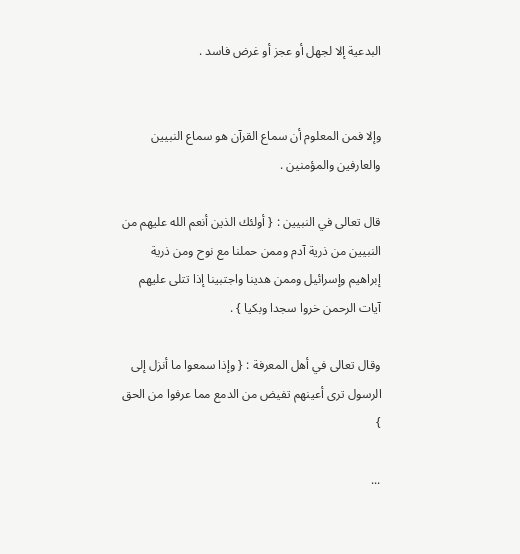البدعية إلا لجهل أو عجز أو غرض فاسد .


وإلا فمن المعلوم أن سماع القرآن هو سماع النبيين والعارفين والمؤمنين .

قال تعالى في النبيين : { أولئك الذين أنعم الله عليهم من النبيين من ذرية آدم وممن حملنا مع نوح ومن ذرية إبراهيم وإسرائيل وممن هدينا واجتبينا إذا تتلى عليهم آيات الرحمن خروا سجدا وبكيا } .

وقال تعالى في أهل المعرفة : { وإذا سمعوا ما أنزل إلى الرسول ترى أعينهم تفيض من الدمع مما عرفوا من الحق }

...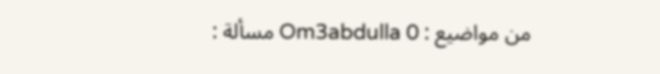من مواضيع : Om3abdulla 0 مسألة :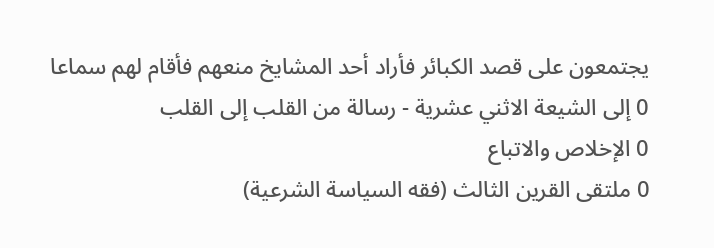يجتمعون على قصد الكبائر فأراد أحد المشايخ منعهم فأقام لهم سماعا
0 إلى الشيعة الاثني عشرية - رسالة من القلب إلى القلب
0 الإخلاص والاتباع
0 ملتقى القرين الثالث (فقه السياسة الشرعية)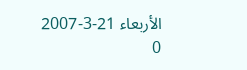الأربعاء 21-3-2007
0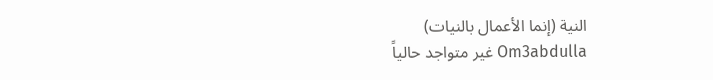النية (إنما الأعمال بالنيات)
Om3abdulla غير متواجد حالياً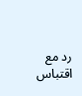رد مع اقتباس